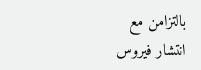بالتزامن مع انتشار فيروس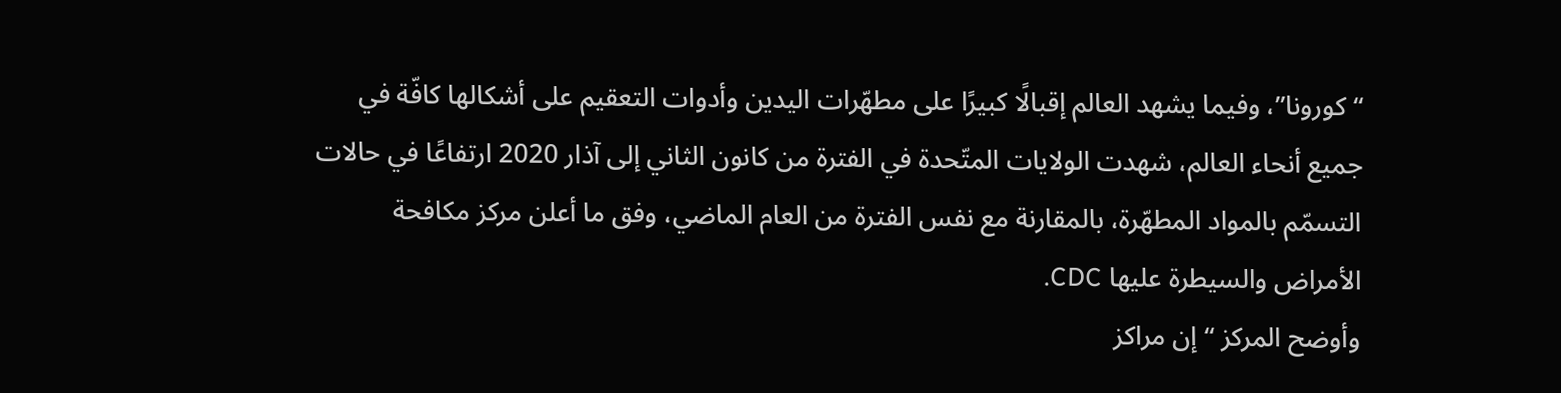“كورونا”، وفيما يشهد العالم إقبالًا كبيرًا على مطهّرات اليدين وأدوات التعقيم على أشكالها كافّة في جميع أنحاء العالم، شهدت الولايات المتّحدة في الفترة من كانون الثاني إلى آذار 2020 ارتفاعًا في حالات التسمّم بالمواد المطهّرة، بالمقارنة مع نفس الفترة من العام الماضي، وفق ما أعلن مركز مكافحة الأمراض والسيطرة عليها CDC.
وأوضح المركز “إن مراكز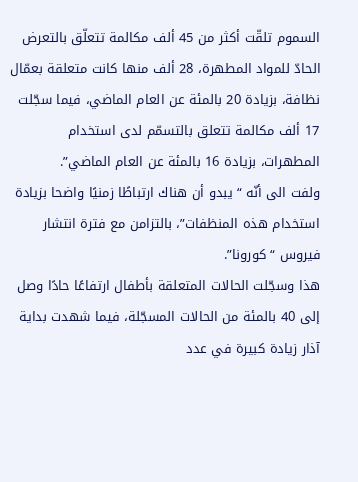السموم تلقّت أكثر من 45 ألف مكالمة تتعلّق بالتعرض الحادّ للمواد المطهرة، 28 ألف منها كانت متعلقة بعمّال نظافة، بزيادة 20 بالمئة عن العام الماضي، فيما سجّلت 17 ألف مكالمة تتعلق بالتسمّم لدى استخدام المطهرات، بزيادة 16 بالمئة عن العام الماضي”.
ولفت الى أنّه “يبدو أن هناك ارتباطًا زمنيًا واضحا بزيادة استخدام هذه المنظفات”، بالتزامن مع فترة انتشار فيروس “كورونا”.
هذا وسجّلت الحالات المتعلقة بأطفال ارتفاعًا حادًا وصل إلى 40 بالمئة من الحالات المسجّلة، فيما شهدت بداية آذار زيادة كبيرة في عدد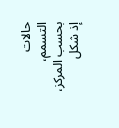حالات التسمم، بحسب المركز، إذ شكل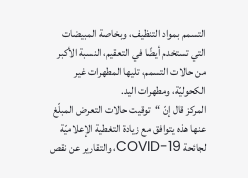التسمم بمواد التنظيف، وبخاصة المبيضات التي تستخدم أيضًا في التعقيم، النسبة الأكبر من حالات التسمم، تليها المطهرات غير الكحوليّة، ومطهرات اليد.
المركز قال إنّ “توقيت حالات التعرض المبلّغ عنها هذه يتوافق مع زيادة التغطية الإعلاميّة لجائحة COVID-19، والتقارير عن نقص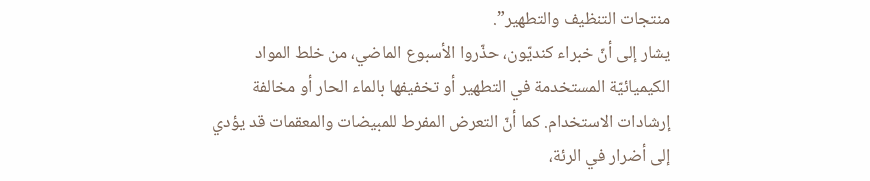منتجات التنظيف والتطهير”.
يشار إلى أنّ خبراء كنديّون، حذّروا الأسبوع الماضي، من خلط المواد الكيميائيّة المستخدمة في التطهير أو تخفيفها بالماء الحار أو مخالفة إرشادات الاستخدام. كما أنّ التعرض المفرط للمبيضات والمعقمات قد يؤدي إلى أضرار في الرئة،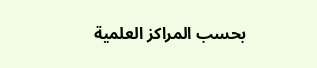بحسب المراكز العلمية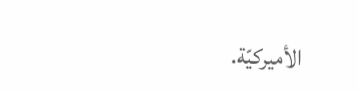الأميركيّة.